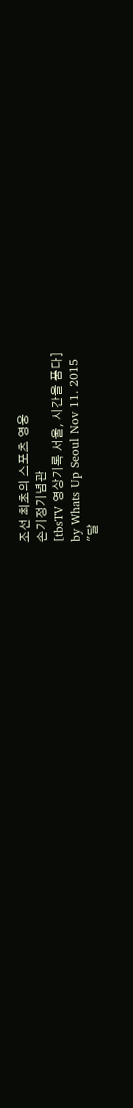조선 최초의 스포츠 영웅
손기정기념관
[tbsTV 영상기록 서울, 시간을 품다]
by Whats Up Seoul Nov 11. 2015
"달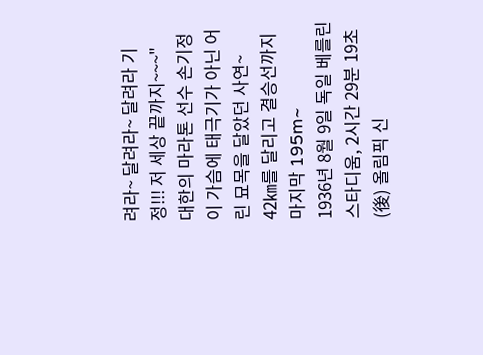려라~ 달려라~ 달려라 기정!!! 저 세상 끝까지~~~"
대한의 마라톤 선수 손기정이 가슴에 태극기가 아닌 어린 묘목을 달았던 사연~
42㎞를 달리고 결승선까지 마지막 195m~
1936년 8월 9일 독일 베를린 스타디움, 2시간 29분 19초(後) 올림픽 신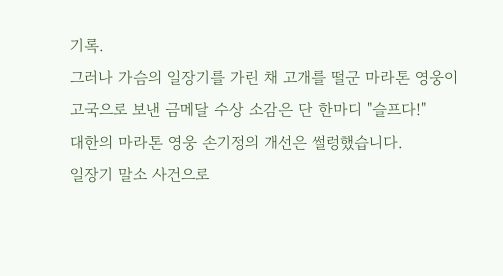기록.
그러나 가슴의 일장기를 가린 채 고개를 떨군 마라톤 영웅이
고국으로 보낸 금메달 수상 소감은 단 한마디 "슬프다!"
대한의 마라톤 영웅 손기정의 개선은 썰렁했습니다.
일장기 말소 사건으로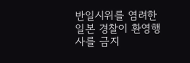반일시위를 염려한 일본 경찰이 환영행사를 금지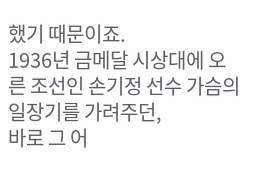했기 때문이죠.
1936년 금메달 시상대에 오른 조선인 손기정 선수 가슴의 일장기를 가려주던,
바로 그 어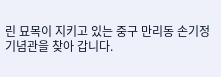린 묘목이 지키고 있는 중구 만리동 손기정 기념관을 찾아 갑니다.